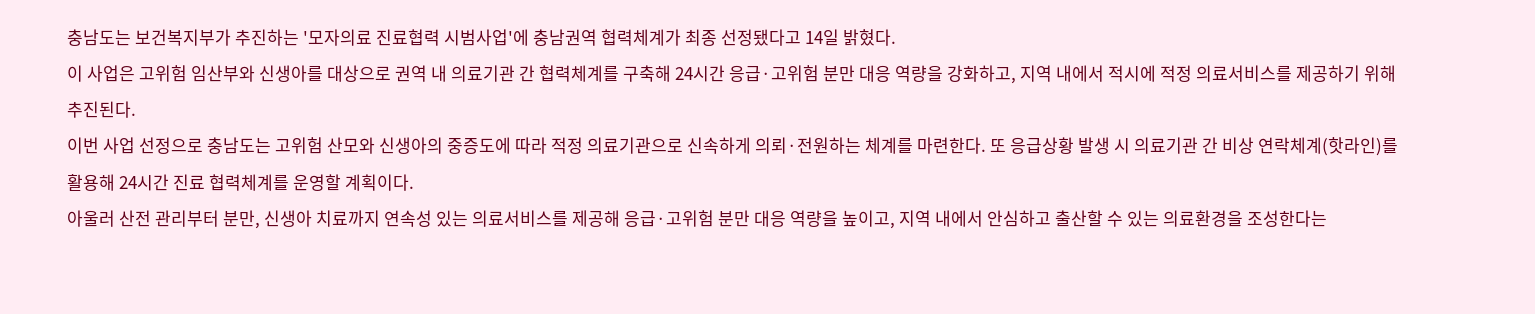충남도는 보건복지부가 추진하는 '모자의료 진료협력 시범사업'에 충남권역 협력체계가 최종 선정됐다고 14일 밝혔다.
이 사업은 고위험 임산부와 신생아를 대상으로 권역 내 의료기관 간 협력체계를 구축해 24시간 응급·고위험 분만 대응 역량을 강화하고, 지역 내에서 적시에 적정 의료서비스를 제공하기 위해 추진된다.
이번 사업 선정으로 충남도는 고위험 산모와 신생아의 중증도에 따라 적정 의료기관으로 신속하게 의뢰·전원하는 체계를 마련한다. 또 응급상황 발생 시 의료기관 간 비상 연락체계(핫라인)를 활용해 24시간 진료 협력체계를 운영할 계획이다.
아울러 산전 관리부터 분만, 신생아 치료까지 연속성 있는 의료서비스를 제공해 응급·고위험 분만 대응 역량을 높이고, 지역 내에서 안심하고 출산할 수 있는 의료환경을 조성한다는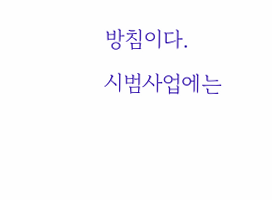방침이다.
시범사업에는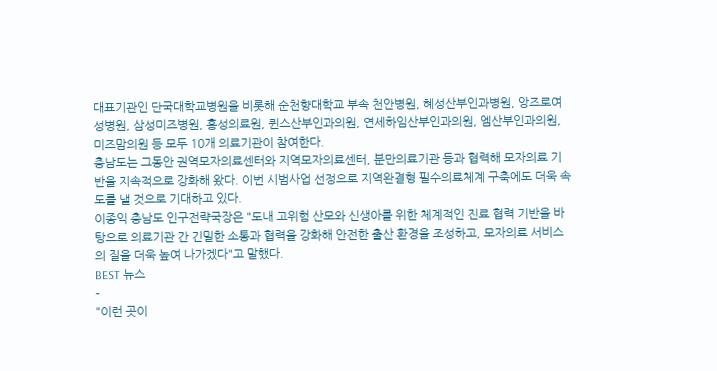대표기관인 단국대학교병원을 비롯해 순천향대학교 부속 천안병원, 혜성산부인과병원, 앙즈로여성병원, 삼성미즈병원, 홍성의료원, 퀸스산부인과의원, 연세하임산부인과의원, 엠산부인과의원, 미즈맘의원 등 모두 10개 의료기관이 참여한다.
충남도는 그동안 권역모자의료센터와 지역모자의료센터, 분만의료기관 등과 협력해 모자의료 기반을 지속적으로 강화해 왔다. 이번 시범사업 선정으로 지역완결형 필수의료체계 구축에도 더욱 속도를 낼 것으로 기대하고 있다.
이종익 충남도 인구전략국장은 "도내 고위험 산모와 신생아를 위한 체계적인 진료 협력 기반을 바탕으로 의료기관 간 긴밀한 소통과 협력을 강화해 안전한 출산 환경을 조성하고, 모자의료 서비스의 질을 더욱 높여 나가겠다"고 말했다.
BEST 뉴스
-
"이런 곳이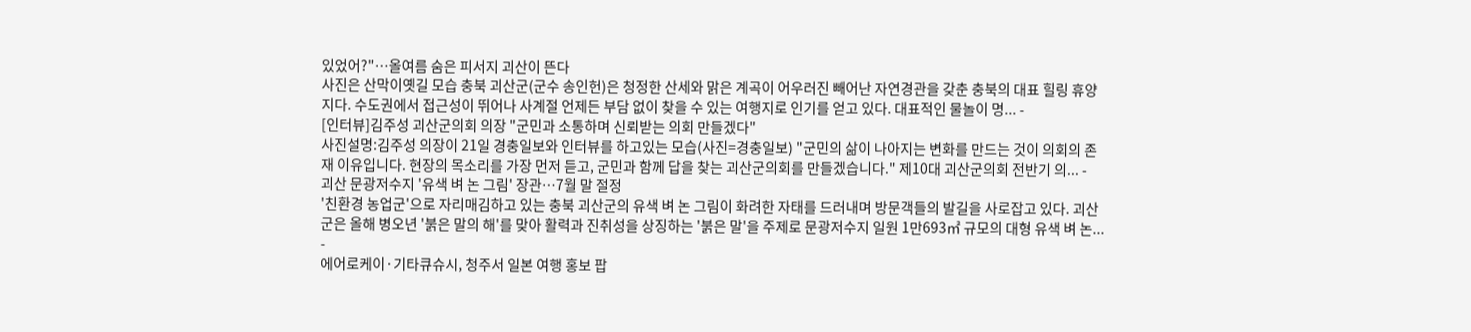있었어?"…올여름 숨은 피서지 괴산이 뜬다
사진은 산막이옛길 모습 충북 괴산군(군수 송인헌)은 청정한 산세와 맑은 계곡이 어우러진 빼어난 자연경관을 갖춘 충북의 대표 힐링 휴양지다. 수도권에서 접근성이 뛰어나 사계절 언제든 부담 없이 찾을 수 있는 여행지로 인기를 얻고 있다. 대표적인 물놀이 명... -
[인터뷰]김주성 괴산군의회 의장 "군민과 소통하며 신뢰받는 의회 만들겠다"
사진설명:김주성 의장이 21일 경충일보와 인터뷰를 하고있는 모습(사진=경충일보) "군민의 삶이 나아지는 변화를 만드는 것이 의회의 존재 이유입니다. 현장의 목소리를 가장 먼저 듣고, 군민과 함께 답을 찾는 괴산군의회를 만들겠습니다." 제10대 괴산군의회 전반기 의... -
괴산 문광저수지 '유색 벼 논 그림' 장관…7월 말 절정
'친환경 농업군'으로 자리매김하고 있는 충북 괴산군의 유색 벼 논 그림이 화려한 자태를 드러내며 방문객들의 발길을 사로잡고 있다. 괴산군은 올해 병오년 '붉은 말의 해'를 맞아 활력과 진취성을 상징하는 '붉은 말'을 주제로 문광저수지 일원 1만693㎡ 규모의 대형 유색 벼 논... -
에어로케이·기타큐슈시, 청주서 일본 여행 홍보 팝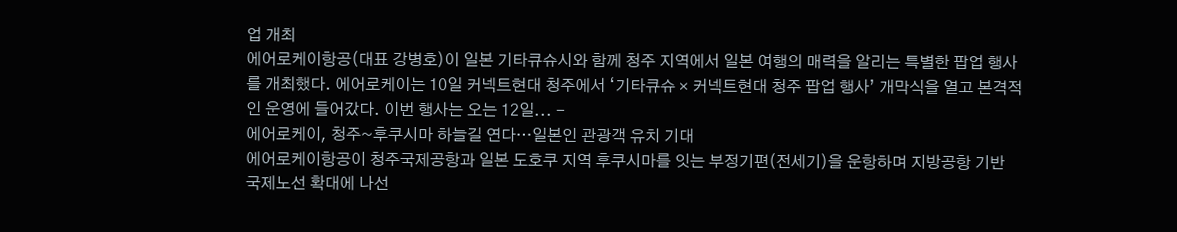업 개최
에어로케이항공(대표 강병호)이 일본 기타큐슈시와 함께 청주 지역에서 일본 여행의 매력을 알리는 특별한 팝업 행사를 개최했다. 에어로케이는 10일 커넥트현대 청주에서 ‘기타큐슈 × 커넥트현대 청주 팝업 행사’ 개막식을 열고 본격적인 운영에 들어갔다. 이번 행사는 오는 12일... -
에어로케이, 청주~후쿠시마 하늘길 연다…일본인 관광객 유치 기대
에어로케이항공이 청주국제공항과 일본 도호쿠 지역 후쿠시마를 잇는 부정기편(전세기)을 운항하며 지방공항 기반 국제노선 확대에 나선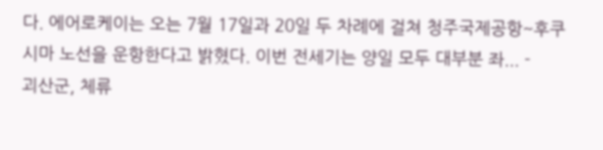다. 에어로케이는 오는 7월 17일과 20일 두 차례에 걸쳐 청주국제공항~후쿠시마 노선을 운항한다고 밝혔다. 이번 전세기는 양일 모두 대부분 좌... -
괴산군, 체류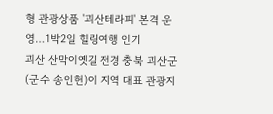형 관광상품 '괴산테라피' 본격 운영…1박2일 힐링여행 인기
괴산 산막이옛길 전경 충북 괴산군(군수 송인헌)이 지역 대표 관광지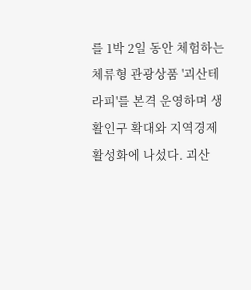를 1박 2일 동안 체험하는 체류형 관광상품 '괴산테라피'를 본격 운영하며 생활인구 확대와 지역경제 활성화에 나섰다. 괴산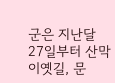군은 지난달 27일부터 산막이옛길, 문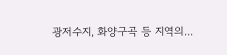광저수지, 화양구곡 등 지역의...